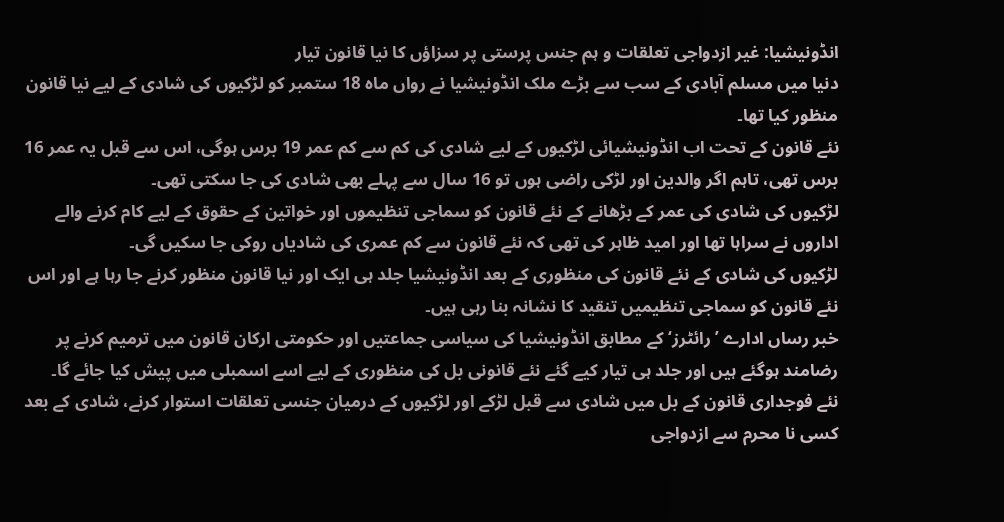انڈونیشیا: غیر ازدواجی تعلقات و ہم جنس پرستی پر سزاؤں کا نیا قانون تیار
دنیا میں مسلم آبادی کے سب سے بڑے ملک انڈونیشیا نے رواں ماہ 18 ستمبر کو لڑکیوں کی شادی کے لیے نیا قانون منظور کیا تھا۔
نئے قانون کے تحت اب انڈونیشیائی لڑکیوں کے لیے شادی کی کم سے کم عمر 19 برس ہوگی، اس سے قبل یہ عمر 16 برس تھی، تاہم اگر والدین اور لڑکی راضی ہوں تو 16 سال سے پہلے بھی شادی کی جا سکتی تھی۔
لڑکیوں کی شادی کی عمر کے بڑھانے کے نئے قانون کو سماجی تنظیموں اور خواتین کے حقوق کے لیے کام کرنے والے اداروں نے سراہا تھا اور امید ظاہر کی تھی کہ نئے قانون سے کم عمری کی شادیاں روکی جا سکیں گی۔
لڑکیوں کی شادی کے نئے قانون کی منظوری کے بعد انڈونیشیا جلد ہی ایک اور نیا قانون منظور کرنے جا رہا ہے اور اس نئے قانون کو سماجی تنظیمیں تنقید کا نشانہ بنا رہی ہیں۔
خبر رساں ادارے ’رائٹرز‘ کے مطابق انڈونیشیا کی سیاسی جماعتیں اور حکومتی ارکان قانون میں ترمیم کرنے پر رضامند ہوگئے ہیں اور جلد ہی تیار کیے گئے نئے قانونی بل کی منظوری کے لیے اسے اسمبلی میں پیش کیا جائے گا۔
نئے فوجداری قانون کے بل میں شادی سے قبل لڑکے اور لڑکیوں کے درمیان جنسی تعلقات استوار کرنے، شادی کے بعد کسی نا محرم سے ازدواجی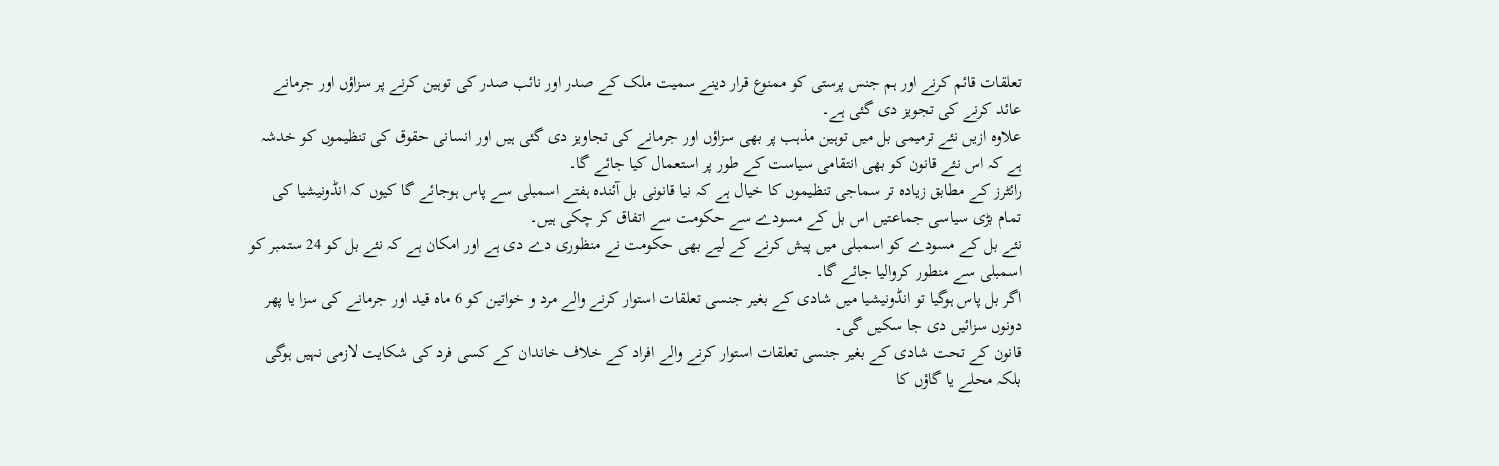تعلقات قائم کرنے اور ہم جنس پرستی کو ممنوع قرار دینے سمیت ملک کے صدر اور نائب صدر کی توہین کرنے پر سزاؤں اور جرمانے عائد کرنے کی تجویز دی گئی ہے۔
علاوہ ازیں نئے ترمیمی بل میں توہین مذہب پر بھی سزاؤں اور جرمانے کی تجاویز دی گئی ہیں اور انسانی حقوق کی تنظیموں کو خدشہ ہے کہ اس نئے قانون کو بھی انتقامی سیاست کے طور پر استعمال کیا جائے گا۔
رائٹرز کے مطابق زیادہ تر سماجی تنظیموں کا خیال ہے کہ نیا قانونی بل آئندہ ہفتے اسمبلی سے پاس ہوجائے گا کیوں کہ انڈونیشیا کی تمام بڑی سیاسی جماعتیں اس بل کے مسودے سے حکومت سے اتفاق کر چکی ہیں۔
نئے بل کے مسودے کو اسمبلی میں پیش کرنے کے لیے بھی حکومت نے منظوری دے دی ہے اور امکان ہے کہ نئے بل کو 24 ستمبر کو اسمبلی سے منطور کروالیا جائے گا۔
اگر بل پاس ہوگیا تو انڈونیشیا میں شادی کے بغیر جنسی تعلقات استوار کرنے والے مرد و خواتین کو 6 ماہ قید اور جرمانے کی سزا یا پھر دونوں سزائیں دی جا سکیں گی۔
قانون کے تحت شادی کے بغیر جنسی تعلقات استوار کرنے والے افراد کے خلاف خاندان کے کسی فرد کی شکایت لازمی نہیں ہوگی بلکہ محلے یا گاؤں کا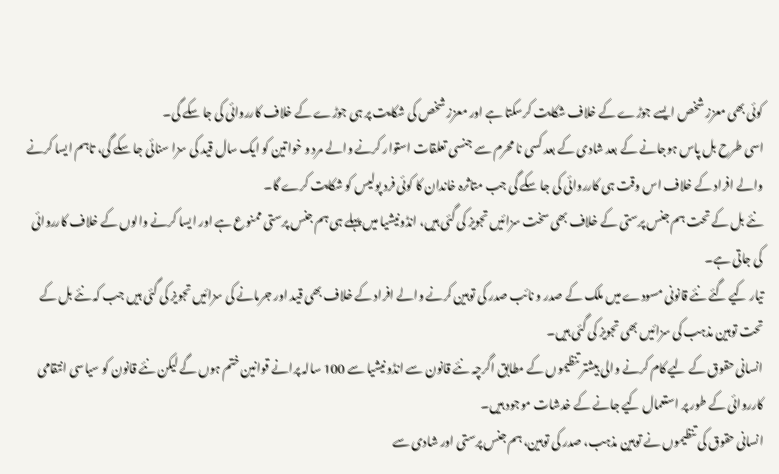کوئی بھی معزز شخص ایسے جوڑے کے خلاف شکایت کرسکتا ہے اور معزز شخص کی شکایت پر ہی جوڑے کے خلاف کارروائی کی جا سکے گی۔
اسی طرح بل پاس ہوجانے کے بعد شادی کے بعد کسی نا محرم سے جنسی تعلقات استوار کرنے والے مرد و خواتین کو ایک سال قید کی سزا سنائی جا سکے گی، تاہم ایسا کرنے والے افراد کے خلاف اس وقت ہی کارروائی کی جا سکے گی جب متاثرہ خاندان کا کوئی فرد پولیس کو شکایت کرے گا۔
نئے بل کے تحت ہم جنس پرستی کے خلاف بھی سخت سزائیں تجویز کی گئی ہیں، انڈونیشیا میں پہلے ہی ہم جنس پرستی ممنوع ہے اور ایسا کرنے والوں کے خلاف کارروائی کی جاتی ہے۔
تیار کیے گئے نئے قانونی مسودے میں ملک کے صدر و نائب صدر کی توہین کرنے والے افراد کے خلاف بھی قید اور جرمانے کی سزائیں تجویز کی گئی ہیں جب کہ نئے بل کے تحت توہین مذہب کی سزائیں بھی تجویز کی گئی ہیں۔
انسانی حقوق کے لیے کام کرنے والی بیشتر تنظیموں کے مطابق اگرچہ نئے قانون سے انڈونیشیا سے 100 سالہ پرانے قوانین ختم ہوں گے لیکن نئے قانون کو سیاسی انتقامی کارروائی کے طور پر استعمال کیے جانے کے خدشات موجود ہیں۔
انسانی حقوق کی تنظیموں نے توہین مذہب، صدر کی توہین، ہم جنس پرستی اور شادی سے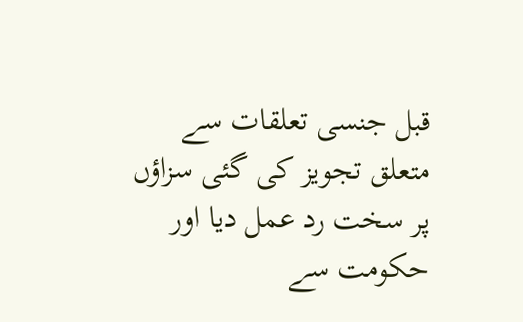قبل جنسی تعلقات سے متعلق تجویز کی گئی سزاؤں پر سخت رد عمل دیا اور حکومت سے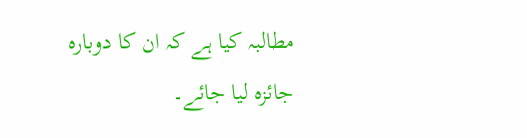مطالبہ کیا ہے کہ ان کا دوبارہ جائزہ لیا جائے۔